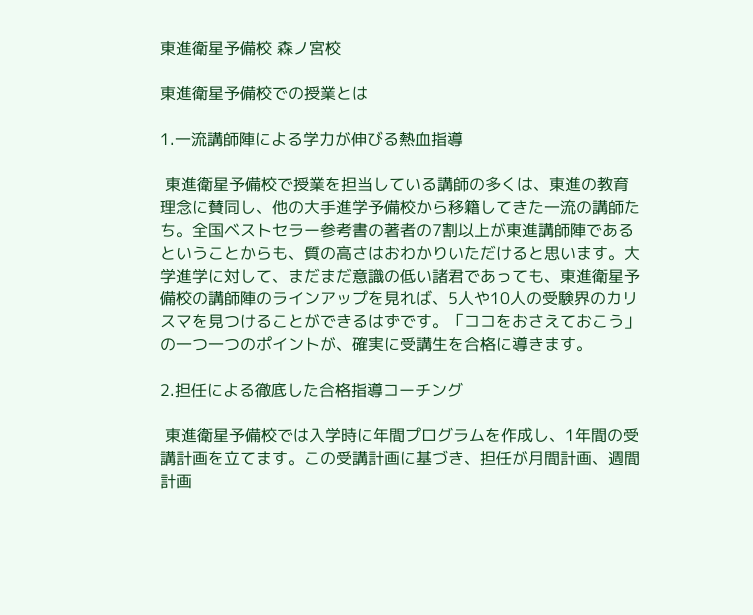東進衛星予備校 森ノ宮校

東進衛星予備校での授業とは

1.一流講師陣による学力が伸びる熱血指導

 東進衛星予備校で授業を担当している講師の多くは、東進の教育理念に賛同し、他の大手進学予備校から移籍してきた一流の講師たち。全国ベストセラー参考書の著者の7割以上が東進講師陣であるということからも、質の高さはおわかりいただけると思います。大学進学に対して、まだまだ意識の低い諸君であっても、東進衛星予備校の講師陣のラインアップを見れば、5人や10人の受験界のカリスマを見つけることができるはずです。「ココをおさえておこう」の一つ一つのポイントが、確実に受講生を合格に導きます。

2.担任による徹底した合格指導コーチング

 東進衛星予備校では入学時に年間プログラムを作成し、1年間の受講計画を立てます。この受講計画に基づき、担任が月間計画、週間計画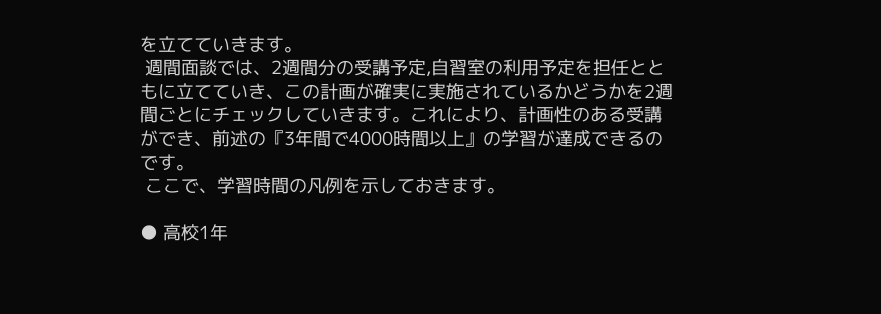を立てていきます。
 週間面談では、2週間分の受講予定,自習室の利用予定を担任とともに立てていき、この計画が確実に実施されているかどうかを2週間ごとにチェックしていきます。これにより、計画性のある受講ができ、前述の『3年間で4000時間以上』の学習が達成できるのです。
 ここで、学習時間の凡例を示しておきます。

● 高校1年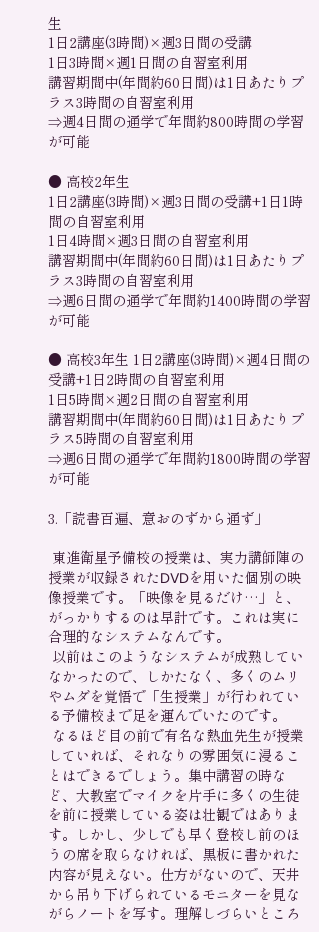生
1日2講座(3時間)×週3日間の受講
1日3時間×週1日間の自習室利用
講習期間中(年間約60日間)は1日あたりプラス3時間の自習室利用
⇒週4日間の通学で年間約800時間の学習が可能

● 高校2年生
1日2講座(3時間)×週3日間の受講+1日1時間の自習室利用
1日4時間×週3日間の自習室利用
講習期間中(年間約60日間)は1日あたりプラス3時間の自習室利用
⇒週6日間の通学で年間約1400時間の学習が可能

● 高校3年生 1日2講座(3時間)×週4日間の受講+1日2時間の自習室利用
1日5時間×週2日間の自習室利用
講習期間中(年間約60日間)は1日あたりプラス5時間の自習室利用
⇒週6日間の通学で年間約1800時間の学習が可能

3.「読書百遍、意おのずから通ず」

 東進衛星予備校の授業は、実力講師陣の授業が収録されたDVDを用いた個別の映像授業です。「映像を見るだけ…」と、がっかりするのは早計です。これは実に合理的なシステムなんです。
 以前はこのようなシステムが成熟していなかったので、しかたなく、多くのムリやムダを覚悟で「生授業」が行われている予備校まで足を運んでいたのです。
 なるほど目の前で有名な熱血先生が授業していれば、それなりの雰囲気に浸ることはできるでしょう。集中講習の時など、大教室でマイクを片手に多くの生徒を前に授業している姿は壮観ではあります。しかし、少しでも早く登校し前のほうの席を取らなければ、黒板に書かれた内容が見えない。仕方がないので、天井から吊り下げられているモニターを見ながらノートを写す。理解しづらいところ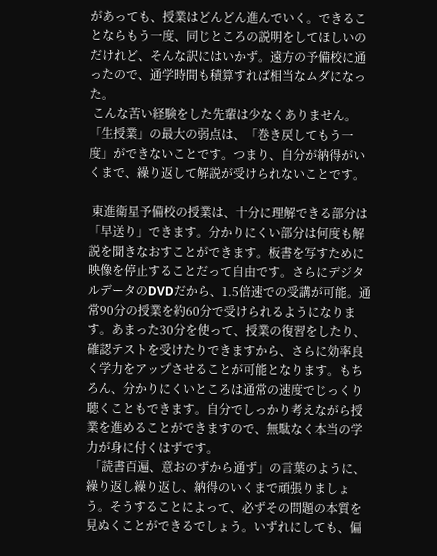があっても、授業はどんどん進んでいく。できることならもう一度、同じところの説明をしてほしいのだけれど、そんな訳にはいかず。遠方の予備校に通ったので、通学時間も積算すれば相当なムダになった。
 こんな苦い経験をした先輩は少なくありません。「生授業」の最大の弱点は、「巻き戻してもう一度」ができないことです。つまり、自分が納得がいくまで、繰り返して解説が受けられないことです。

 東進衛星予備校の授業は、十分に理解できる部分は「早送り」できます。分かりにくい部分は何度も解説を聞きなおすことができます。板書を写すために映像を停止することだって自由です。さらにデジタルデータのDVDだから、1.5倍速での受講が可能。通常90分の授業を約60分で受けられるようになります。あまった30分を使って、授業の復習をしたり、確認テストを受けたりできますから、さらに効率良く学力をアップさせることが可能となります。もちろん、分かりにくいところは通常の速度でじっくり聴くこともできます。自分でしっかり考えながら授業を進めることができますので、無駄なく本当の学力が身に付くはずです。
 「読書百遍、意おのずから通ず」の言葉のように、繰り返し繰り返し、納得のいくまで頑張りましょう。そうすることによって、必ずその問題の本質を見ぬくことができるでしょう。いずれにしても、偏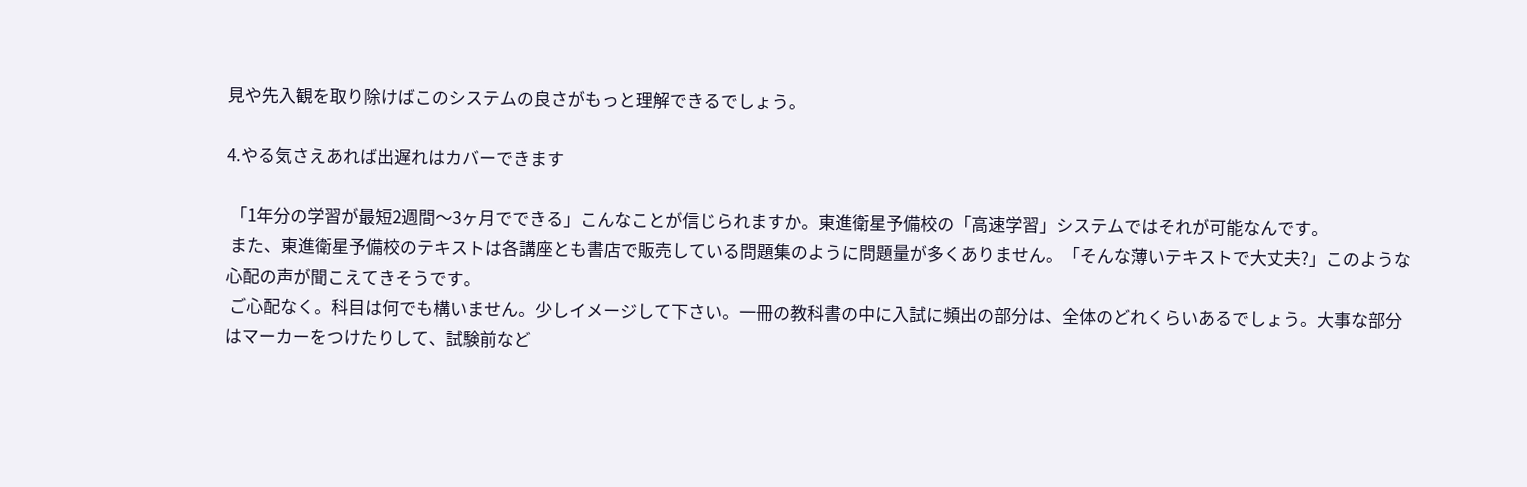見や先入観を取り除けばこのシステムの良さがもっと理解できるでしょう。

4.やる気さえあれば出遅れはカバーできます

 「1年分の学習が最短2週間〜3ヶ月でできる」こんなことが信じられますか。東進衛星予備校の「高速学習」システムではそれが可能なんです。
 また、東進衛星予備校のテキストは各講座とも書店で販売している問題集のように問題量が多くありません。「そんな薄いテキストで大丈夫?」このような心配の声が聞こえてきそうです。
 ご心配なく。科目は何でも構いません。少しイメージして下さい。一冊の教科書の中に入試に頻出の部分は、全体のどれくらいあるでしょう。大事な部分はマーカーをつけたりして、試験前など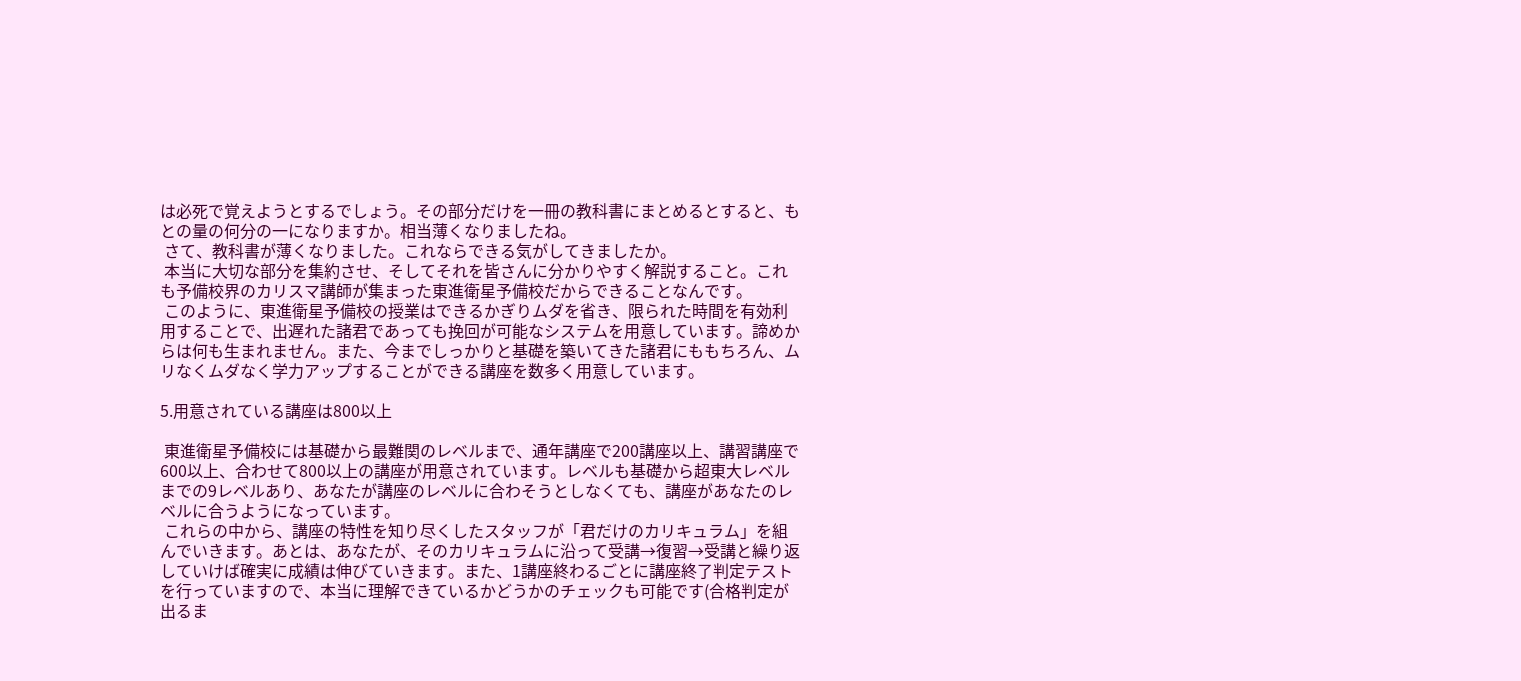は必死で覚えようとするでしょう。その部分だけを一冊の教科書にまとめるとすると、もとの量の何分の一になりますか。相当薄くなりましたね。
 さて、教科書が薄くなりました。これならできる気がしてきましたか。
 本当に大切な部分を集約させ、そしてそれを皆さんに分かりやすく解説すること。これも予備校界のカリスマ講師が集まった東進衛星予備校だからできることなんです。
 このように、東進衛星予備校の授業はできるかぎりムダを省き、限られた時間を有効利用することで、出遅れた諸君であっても挽回が可能なシステムを用意しています。諦めからは何も生まれません。また、今までしっかりと基礎を築いてきた諸君にももちろん、ムリなくムダなく学力アップすることができる講座を数多く用意しています。

5.用意されている講座は800以上

 東進衛星予備校には基礎から最難関のレベルまで、通年講座で200講座以上、講習講座で600以上、合わせて800以上の講座が用意されています。レベルも基礎から超東大レベルまでの9レベルあり、あなたが講座のレベルに合わそうとしなくても、講座があなたのレベルに合うようになっています。
 これらの中から、講座の特性を知り尽くしたスタッフが「君だけのカリキュラム」を組んでいきます。あとは、あなたが、そのカリキュラムに沿って受講→復習→受講と繰り返していけば確実に成績は伸びていきます。また、1講座終わるごとに講座終了判定テストを行っていますので、本当に理解できているかどうかのチェックも可能です(合格判定が出るま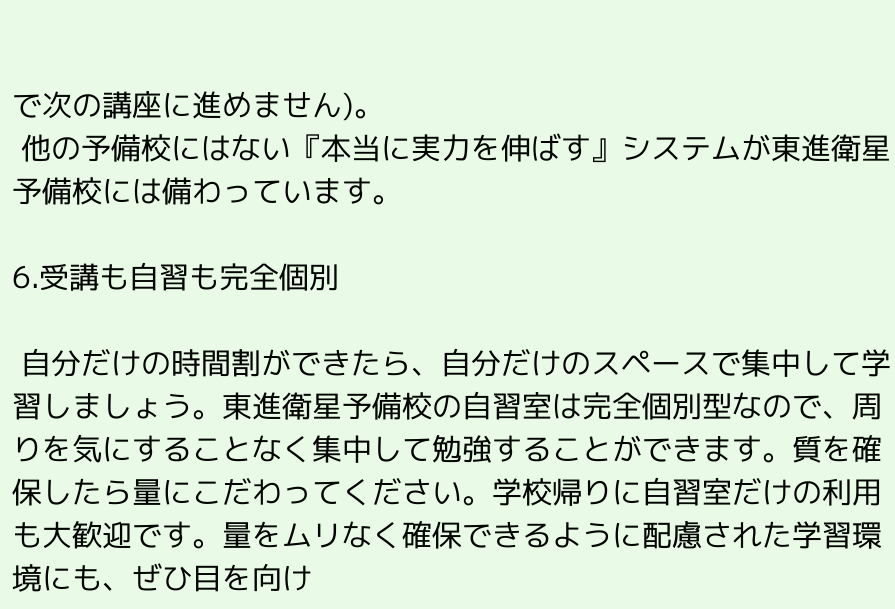で次の講座に進めません)。
 他の予備校にはない『本当に実力を伸ばす』システムが東進衛星予備校には備わっています。

6.受講も自習も完全個別

 自分だけの時間割ができたら、自分だけのスペースで集中して学習しましょう。東進衛星予備校の自習室は完全個別型なので、周りを気にすることなく集中して勉強することができます。質を確保したら量にこだわってください。学校帰りに自習室だけの利用も大歓迎です。量をムリなく確保できるように配慮された学習環境にも、ぜひ目を向け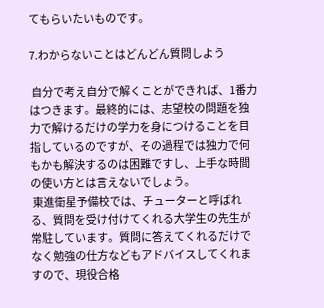てもらいたいものです。

7.わからないことはどんどん質問しよう

 自分で考え自分で解くことができれば、1番力はつきます。最終的には、志望校の問題を独力で解けるだけの学力を身につけることを目指しているのですが、その過程では独力で何もかも解決するのは困難ですし、上手な時間の使い方とは言えないでしょう。
 東進衛星予備校では、チューターと呼ばれる、質問を受け付けてくれる大学生の先生が常駐しています。質問に答えてくれるだけでなく勉強の仕方などもアドバイスしてくれますので、現役合格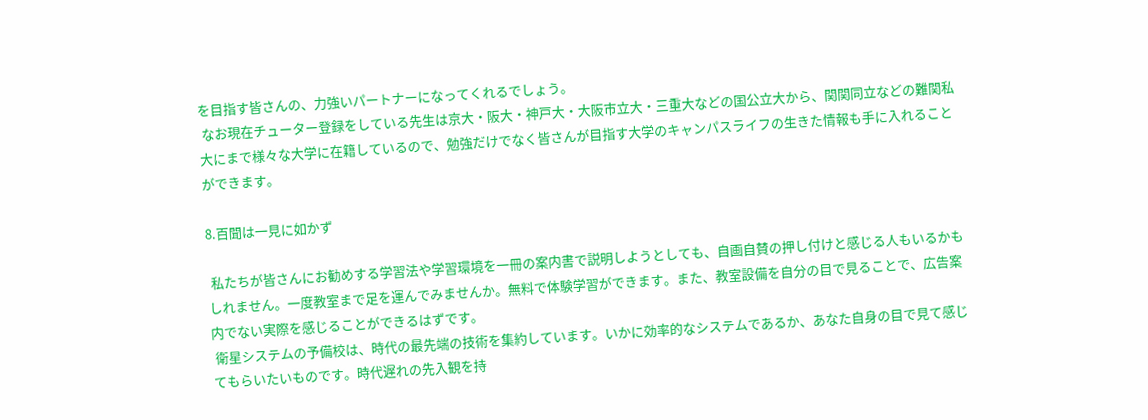を目指す皆さんの、力強いパートナーになってくれるでしょう。
 なお現在チューター登録をしている先生は京大・阪大・神戸大・大阪市立大・三重大などの国公立大から、関関同立などの難関私大にまで様々な大学に在籍しているので、勉強だけでなく皆さんが目指す大学のキャンパスライフの生きた情報も手に入れることができます。

8.百聞は一見に如かず

 私たちが皆さんにお勧めする学習法や学習環境を一冊の案内書で説明しようとしても、自画自賛の押し付けと感じる人もいるかもしれません。一度教室まで足を運んでみませんか。無料で体験学習ができます。また、教室設備を自分の目で見ることで、広告案内でない実際を感じることができるはずです。
 衛星システムの予備校は、時代の最先端の技術を集約しています。いかに効率的なシステムであるか、あなた自身の目で見て感じてもらいたいものです。時代遅れの先入観を持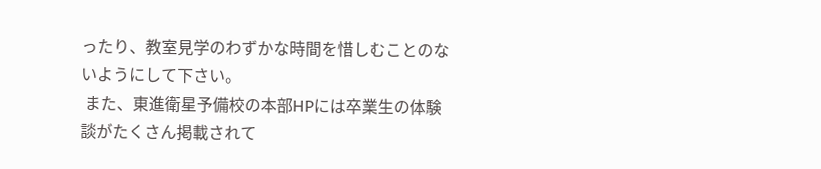ったり、教室見学のわずかな時間を惜しむことのないようにして下さい。
 また、東進衛星予備校の本部HPには卒業生の体験談がたくさん掲載されて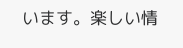います。楽しい情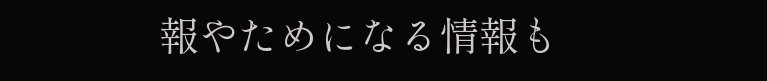報やためになる情報も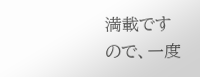満載ですので、一度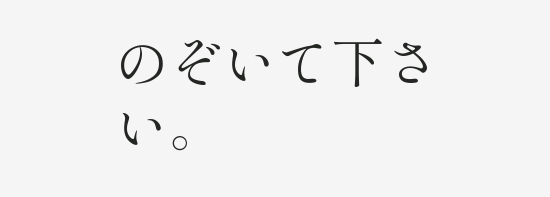のぞいて下さい。